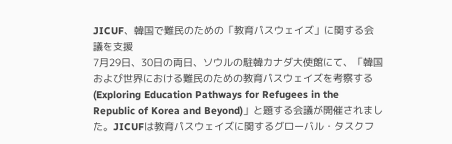JICUF、韓国で難民のための「教育パスウェイズ」に関する会議を支援
7月29日、30日の両日、ソウルの駐韓カナダ大使館にて、「韓国および世界における難民のための教育パスウェイズを考察する(Exploring Education Pathways for Refugees in the Republic of Korea and Beyond)」と題する会議が開催されました。JICUFは教育パスウェイズに関するグローバル・タスクフ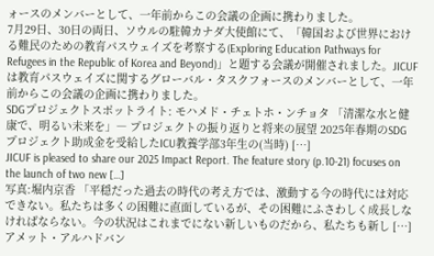ォースのメンバーとして、一年前からこの会議の企画に携わりました。
7月29日、30日の両日、ソウルの駐韓カナダ大使館にて、「韓国および世界における難民のための教育パスウェイズを考察する(Exploring Education Pathways for Refugees in the Republic of Korea and Beyond)」と題する会議が開催されました。JICUFは教育パスウェイズに関するグローバル・タスクフォースのメンバーとして、一年前からこの会議の企画に携わりました。
SDGプロジェクトスポットライト: モハメド・チェトホ・ンチョタ 「清潔な水と健康で、明るい未来を」― プロジェクトの振り返りと将来の展望 2025年春期のSDGプロジェクト助成金を受給したICU教養学部3年生の(当時) […]
JICUF is pleased to share our 2025 Impact Report. The feature story (p.10-21) focuses on the launch of two new […]
写真:堀内京香 「平穏だった過去の時代の考え方では、激動する今の時代には対応できない。私たちは多くの困難に直面しているが、その困難にふさわしく成長しなければならない。今の状況はこれまでにない新しいものだから、私たちも新し […]
アメット・アルハドバン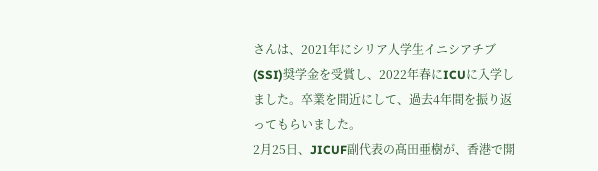さんは、2021年にシリア人学生イニシアチブ(SSI)奨学金を受賞し、2022年春にICUに入学しました。卒業を間近にして、過去4年間を振り返ってもらいました。
2月25日、JICUF副代表の髙田亜樹が、香港で開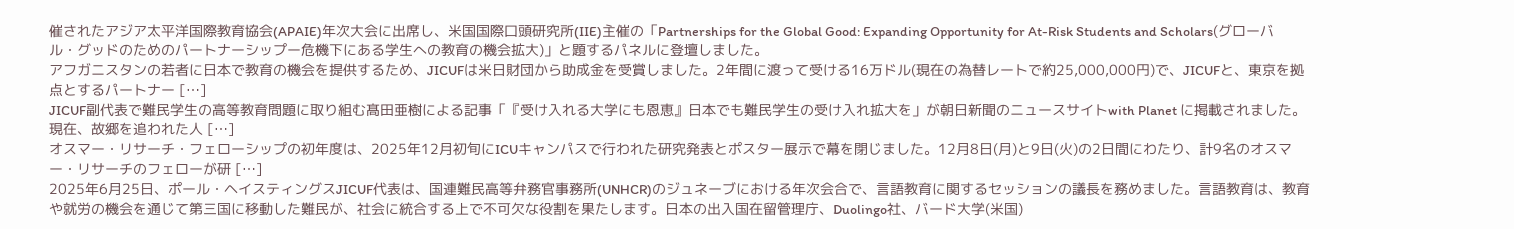催されたアジア太平洋国際教育協会(APAIE)年次大会に出席し、米国国際口頭研究所(IIE)主催の「Partnerships for the Global Good: Expanding Opportunity for At-Risk Students and Scholars(グローバル・グッドのためのパートナーシップー危機下にある学生への教育の機会拡大)」と題するパネルに登壇しました。
アフガニスタンの若者に日本で教育の機会を提供するため、JICUFは米日財団から助成金を受賞しました。2年間に渡って受ける16万ドル(現在の為替レートで約25,000,000円)で、JICUFと、東京を拠点とするパートナー […]
JICUF副代表で難民学生の高等教育問題に取り組む髙田亜樹による記事「『受け入れる大学にも恩恵』日本でも難民学生の受け入れ拡大を」が朝日新聞のニュースサイトwith Planet に掲載されました。現在、故郷を追われた人 […]
オスマー・リサーチ・フェローシップの初年度は、2025年12月初旬にICUキャンパスで行われた研究発表とポスター展示で幕を閉じました。12月8日(月)と9日(火)の2日間にわたり、計9名のオスマー・リサーチのフェローが研 […]
2025年6月25日、ポール・ヘイスティングスJICUF代表は、国連難民高等弁務官事務所(UNHCR)のジュネーブにおける年次会合で、言語教育に関するセッションの議長を務めました。言語教育は、教育や就労の機会を通じて第三国に移動した難民が、社会に統合する上で不可欠な役割を果たします。日本の出入国在留管理庁、Duolingo社、バード大学(米国)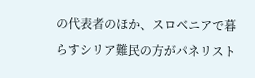の代表者のほか、スロベニアで暮らすシリア難民の方がパネリスト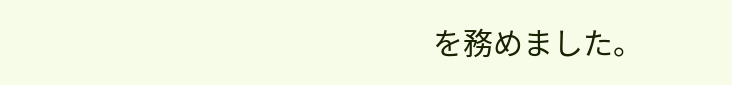を務めました。